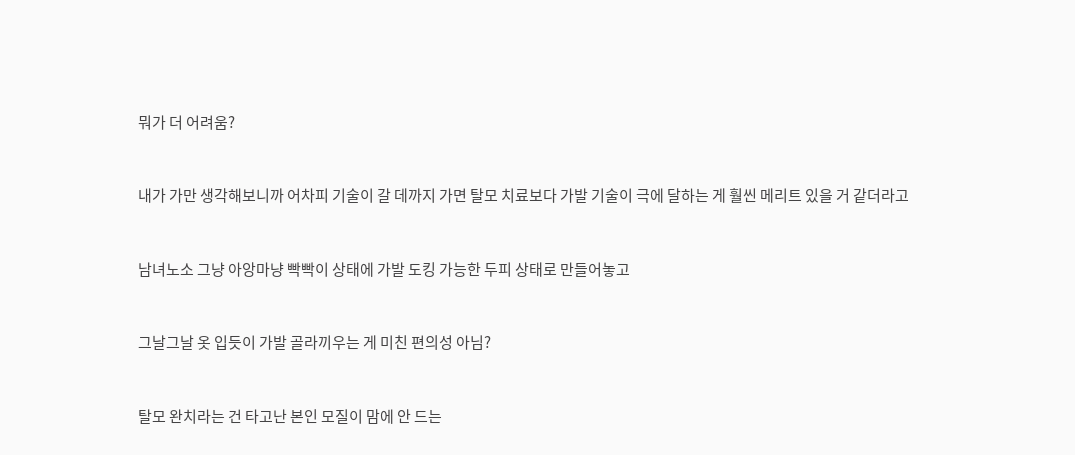뭐가 더 어려움?


내가 가만 생각해보니까 어차피 기술이 갈 데까지 가면 탈모 치료보다 가발 기술이 극에 달하는 게 훨씬 메리트 있을 거 같더라고


남녀노소 그냥 아앙마냥 빡빡이 상태에 가발 도킹 가능한 두피 상태로 만들어놓고


그날그날 옷 입듯이 가발 골라끼우는 게 미친 편의성 아님?


탈모 완치라는 건 타고난 본인 모질이 맘에 안 드는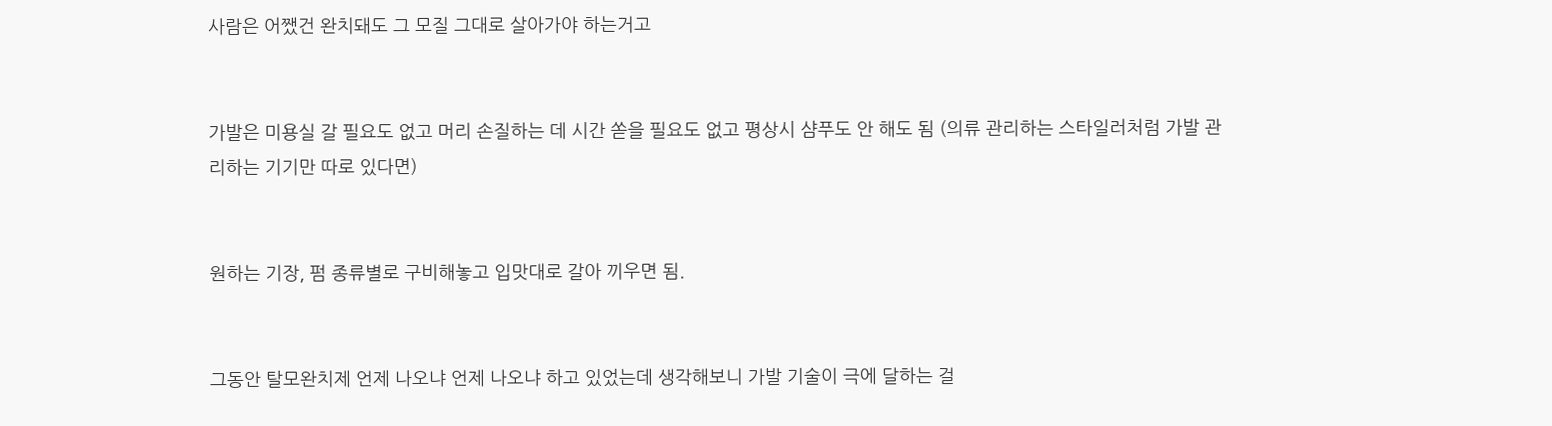사람은 어쨌건 완치돼도 그 모질 그대로 살아가야 하는거고


가발은 미용실 갈 필요도 없고 머리 손질하는 데 시간 쏟을 필요도 없고 평상시 샴푸도 안 해도 됨 (의류 관리하는 스타일러처럼 가발 관리하는 기기만 따로 있다면)


원하는 기장, 펌 종류별로 구비해놓고 입맛대로 갈아 끼우면 됨.


그동안 탈모완치제 언제 나오냐 언제 나오냐 하고 있었는데 생각해보니 가발 기술이 극에 달하는 걸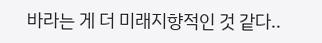바라는 게 더 미래지향적인 것 같다..